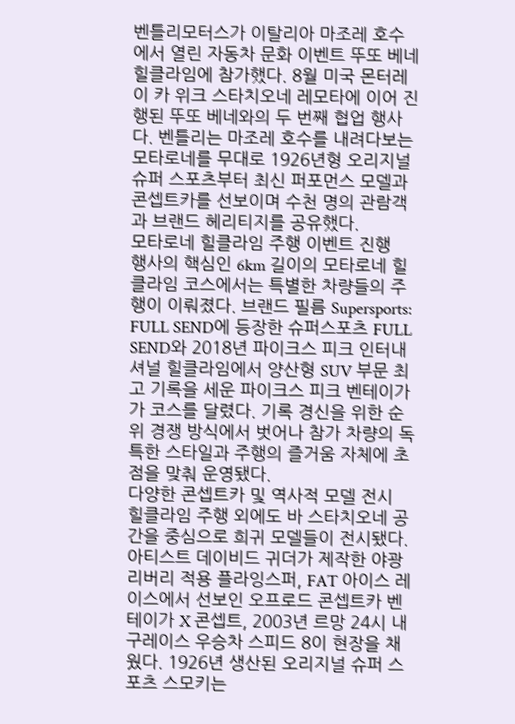벤틀리모터스가 이탈리아 마조레 호수에서 열린 자동차 문화 이벤트 뚜또 베네 힐클라임에 참가했다. 8월 미국 몬터레이 카 위크 스타치오네 레모타에 이어 진행된 뚜또 베네와의 두 번째 협업 행사다. 벤틀리는 마조레 호수를 내려다보는 모타로네를 무대로 1926년형 오리지널 슈퍼 스포츠부터 최신 퍼포먼스 모델과 콘셉트카를 선보이며 수천 명의 관람객과 브랜드 헤리티지를 공유했다.
모타로네 힐클라임 주행 이벤트 진행
행사의 핵심인 6km 길이의 모타로네 힐클라임 코스에서는 특별한 차량들의 주행이 이뤄졌다. 브랜드 필름 Supersports: FULL SEND에 등장한 슈퍼스포츠 FULL SEND와 2018년 파이크스 피크 인터내셔널 힐클라임에서 양산형 SUV 부문 최고 기록을 세운 파이크스 피크 벤테이가가 코스를 달렸다. 기록 경신을 위한 순위 경쟁 방식에서 벗어나 참가 차량의 독특한 스타일과 주행의 즐거움 자체에 초점을 맞춰 운영됐다.
다양한 콘셉트카 및 역사적 모델 전시
힐클라임 주행 외에도 바 스타치오네 공간을 중심으로 희귀 모델들이 전시됐다. 아티스트 데이비드 귀더가 제작한 야광 리버리 적용 플라잉스퍼, FAT 아이스 레이스에서 선보인 오프로드 콘셉트카 벤테이가 X 콘셉트, 2003년 르망 24시 내구레이스 우승차 스피드 8이 현장을 채웠다. 1926년 생산된 오리지널 슈퍼 스포츠 스모키는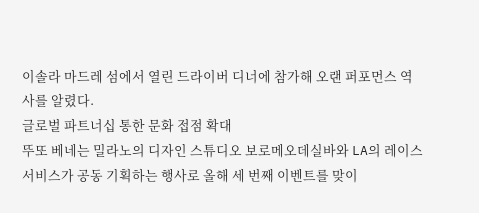이솔라 마드레 섬에서 열린 드라이버 디너에 참가해 오랜 퍼포먼스 역사를 알렸다.
글로벌 파트너십 통한 문화 접점 확대
뚜또 베네는 밀라노의 디자인 스튜디오 보로메오데실바와 LA의 레이스 서비스가 공동 기획하는 행사로 올해 세 번째 이벤트를 맞이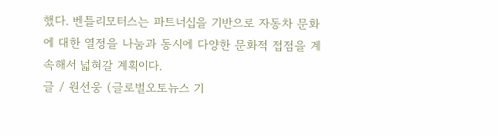했다. 벤틀리모터스는 파트너십을 기반으로 자동차 문화에 대한 열정을 나눔과 동시에 다양한 문화적 접점을 계속해서 넓혀갈 계획이다.
글 / 원선웅 (글로벌오토뉴스 기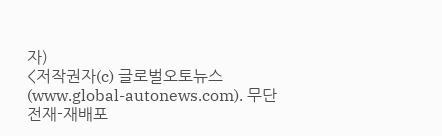자)
<저작권자(c) 글로벌오토뉴스(www.global-autonews.com). 무단전재-재배포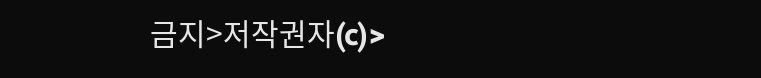금지>저작권자(c)>